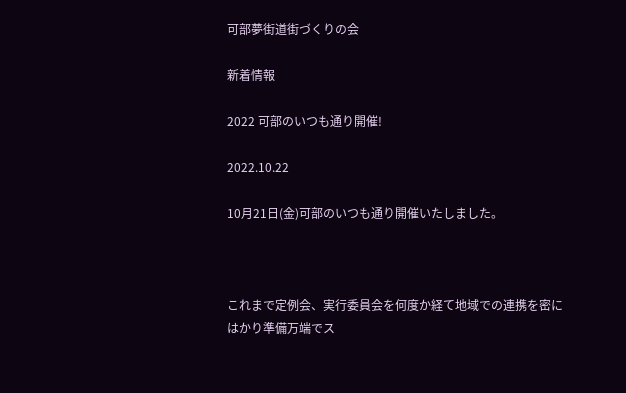可部夢街道街づくりの会

新着情報

2022 可部のいつも通り開催!

2022.10.22

10月21日(金)可部のいつも通り開催いたしました。



これまで定例会、実行委員会を何度か経て地域での連携を密にはかり準備万端でス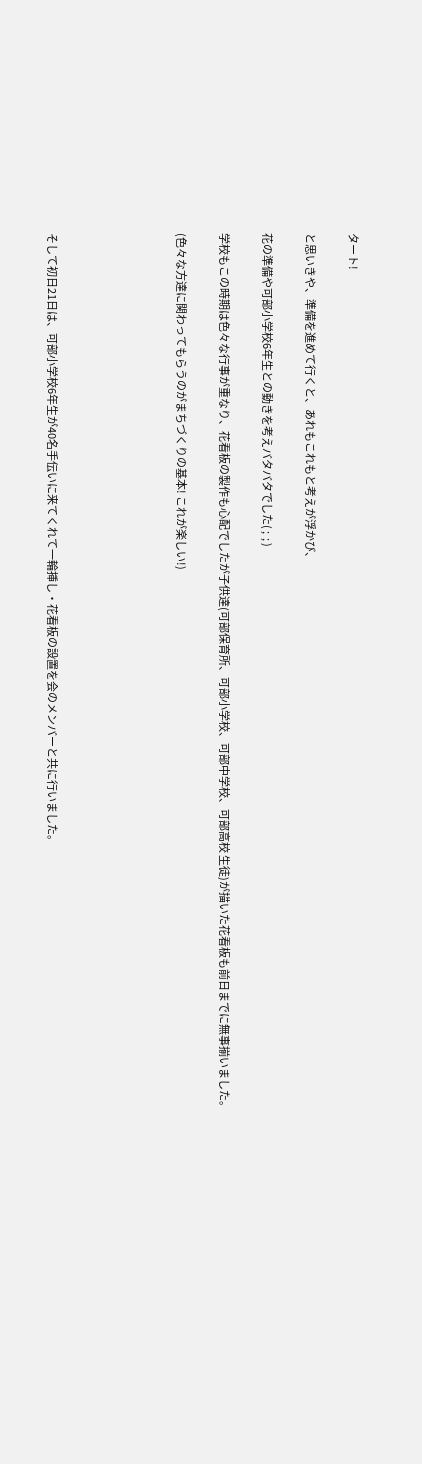タート!

と思いきや、準備を進めて行くと、あれもこれもと考えが浮かび、

花の準備や可部小学校6年生との動きを考えバタバタでした( ;  ; )

学校もこの時期は色々な行事が重なり、花看板の製作も心配でしたが子供達(可部保育所、可部小学校、可部中学校、可部高校 生徒)が描いた花看板も前日までに無事揃いました。

(色々な方達に関わってもらうのがまちづくりの基本! これが楽しい!)





そして初日21日は、可部小学校6年生が40名手伝いに来てくれて一輪挿し・花看板の設置を会のメンバーと共に行いました。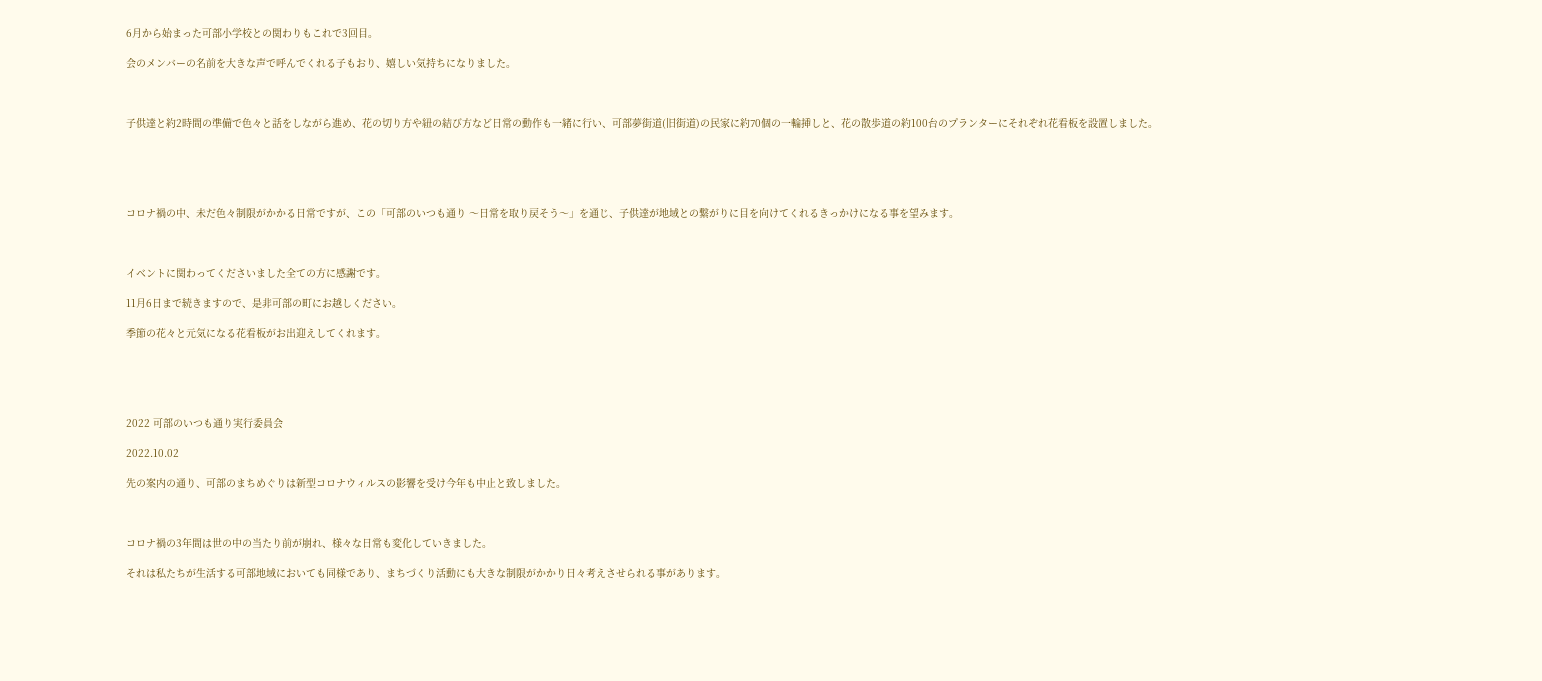6月から始まった可部小学校との関わりもこれで3回目。

会のメンバーの名前を大きな声で呼んでくれる子もおり、嬉しい気持ちになりました。



子供達と約2時間の準備で色々と話をしながら進め、花の切り方や紐の結び方など日常の動作も一緒に行い、可部夢街道(旧街道)の民家に約70個の一輪挿しと、花の散歩道の約100台のプランターにそれぞれ花看板を設置しました。





コロナ禍の中、未だ色々制限がかかる日常ですが、この「可部のいつも通り 〜日常を取り戻そう〜」を通じ、子供達が地域との繋がりに目を向けてくれるきっかけになる事を望みます。



イベントに関わってくださいました全ての方に感謝です。

11月6日まで続きますので、是非可部の町にお越しください。

季節の花々と元気になる花看板がお出迎えしてくれます。





2022 可部のいつも通り実行委員会

2022.10.02

先の案内の通り、可部のまちめぐりは新型コロナウィルスの影響を受け今年も中止と致しました。



コロナ禍の3年間は世の中の当たり前が崩れ、様々な日常も変化していきました。

それは私たちが生活する可部地域においても同様であり、まちづくり活動にも大きな制限がかかり日々考えさせられる事があります。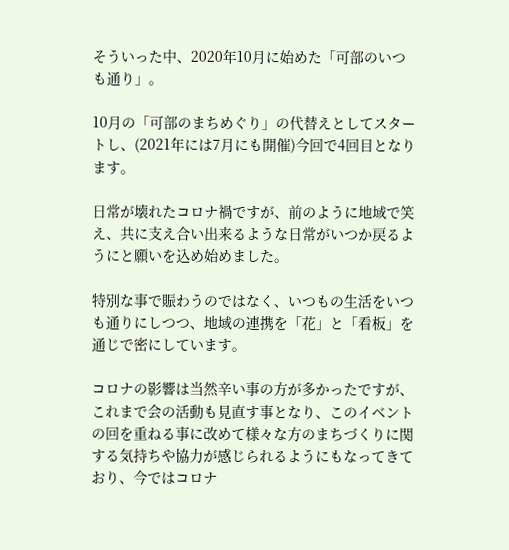そういった中、2020年10月に始めた「可部のいつも通り」。

10月の「可部のまちめぐり」の代替えとしてスタートし、(2021年には7月にも開催)今回で4回目となります。

日常が壊れたコロナ禍ですが、前のように地域で笑え、共に支え合い出来るような日常がいつか戻るようにと願いを込め始めました。

特別な事で賑わうのではなく、いつもの生活をいつも通りにしつつ、地域の連携を「花」と「看板」を通じで密にしています。

コロナの影響は当然辛い事の方が多かったですが、これまで会の活動も見直す事となり、このイベントの回を重ねる事に改めて様々な方のまちづくりに関する気持ちや協力が感じられるようにもなってきており、今ではコロナ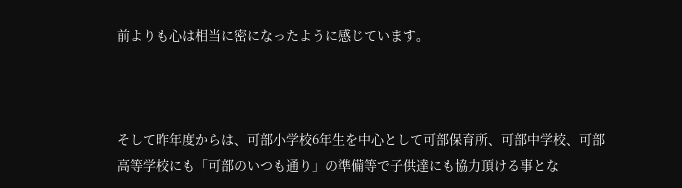前よりも心は相当に密になったように感じています。



そして昨年度からは、可部小学校6年生を中心として可部保育所、可部中学校、可部高等学校にも「可部のいつも通り」の準備等で子供達にも協力頂ける事とな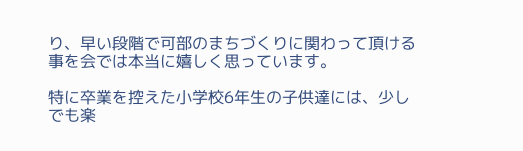り、早い段階で可部のまちづくりに関わって頂ける事を会では本当に嬉しく思っています。

特に卒業を控えた小学校6年生の子供達には、少しでも楽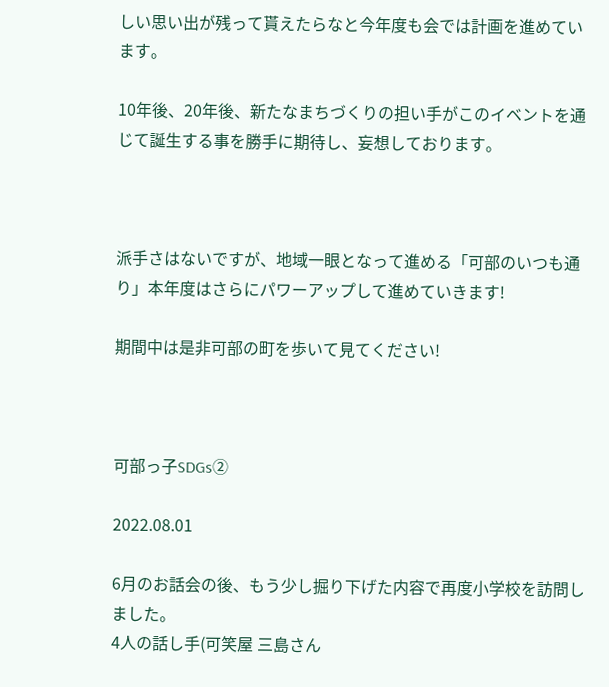しい思い出が残って貰えたらなと今年度も会では計画を進めています。

10年後、20年後、新たなまちづくりの担い手がこのイベントを通じて誕生する事を勝手に期待し、妄想しております。



派手さはないですが、地域一眼となって進める「可部のいつも通り」本年度はさらにパワーアップして進めていきます!

期間中は是非可部の町を歩いて見てください!



可部っ子SDGs②

2022.08.01

6月のお話会の後、もう少し掘り下げた内容で再度小学校を訪問しました。
4人の話し手(可笑屋 三島さん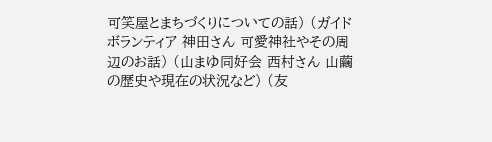可笑屋とまちづくりについての話) (ガイドボランティア 神田さん 可愛神社やその周辺のお話) (山まゆ同好会 西村さん 山繭の歴史や現在の状況など) (友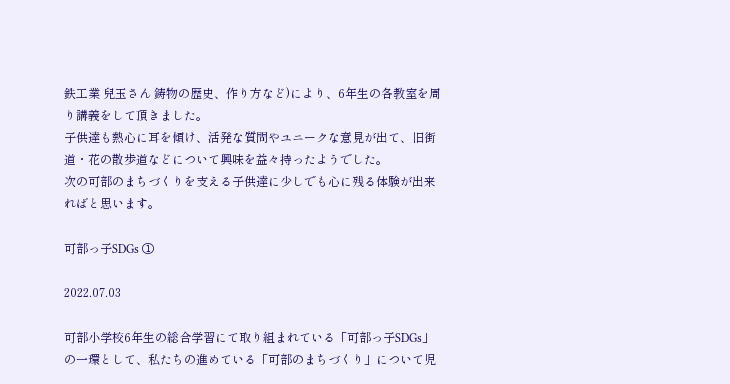鉄工業 兒玉さん 鋳物の歴史、作り方など)により、6年生の各教室を周り講義をして頂きました。
子供達も熱心に耳を傾け、活発な質問やユニークな意見が出て、旧街道・花の散歩道などについて興味を益々持ったようでした。
次の可部のまちづくりを支える子供達に少しでも心に残る体験が出来ればと思います。

可部っ子SDGs ①

2022.07.03

可部小学校6年生の総合学習にて取り組まれている「可部っ子SDGs」の一環として、私たちの進めている「可部のまちづくり」について児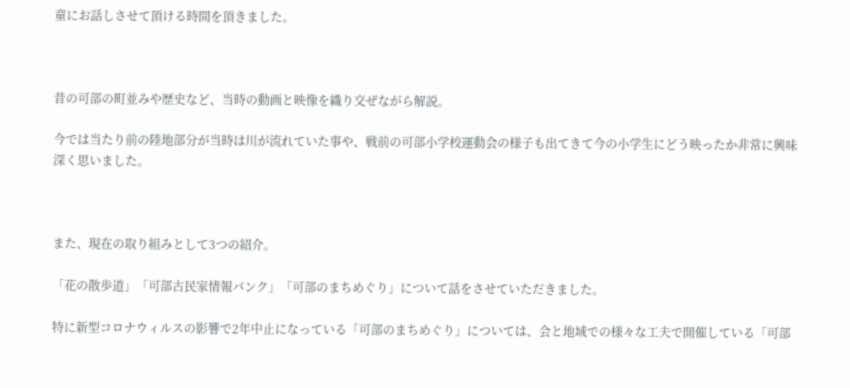童にお話しさせて頂ける時間を頂きました。



昔の可部の町並みや歴史など、当時の動画と映像を織り交ぜながら解説。

今では当たり前の陸地部分が当時は川が流れていた事や、戦前の可部小学校運動会の様子も出てきて今の小学生にどう映ったか非常に興味深く思いました。



また、現在の取り組みとして3つの紹介。

「花の散歩道」「可部古民家情報バンク」「可部のまちめぐり」について話をさせていただきました。

特に新型コロナウィルスの影響で2年中止になっている「可部のまちめぐり」については、会と地域での様々な工夫で開催している「可部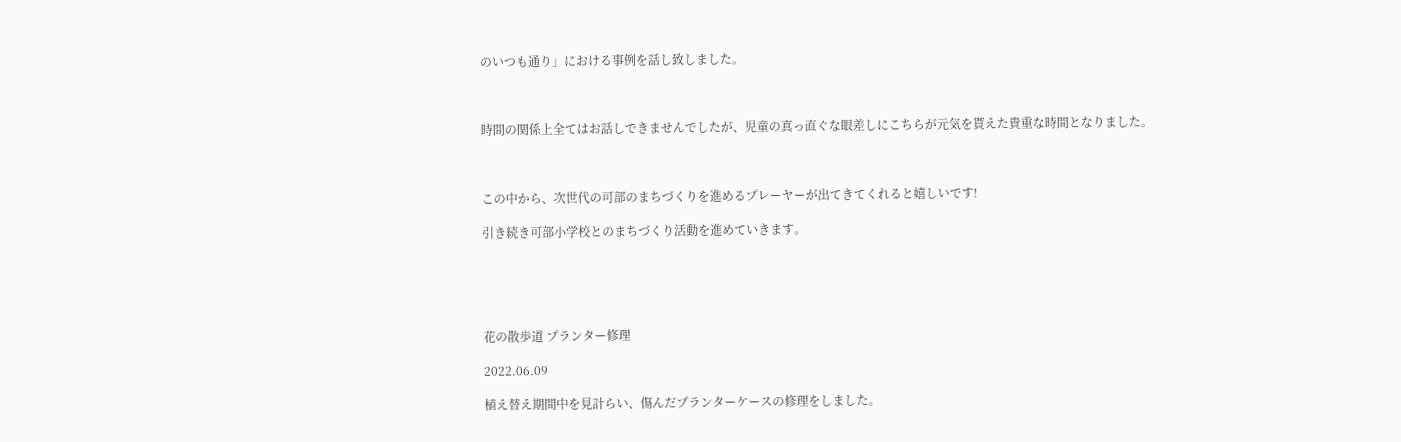のいつも通り」における事例を話し致しました。



時間の関係上全てはお話しできませんでしたが、児童の真っ直ぐな眼差しにこちらが元気を貰えた貴重な時間となりました。



この中から、次世代の可部のまちづくりを進めるプレーヤーが出てきてくれると嬉しいです!

引き続き可部小学校とのまちづくり活動を進めていきます。





花の散歩道 プランター修理

2022.06.09

植え替え期間中を見計らい、傷んだプランターケースの修理をしました。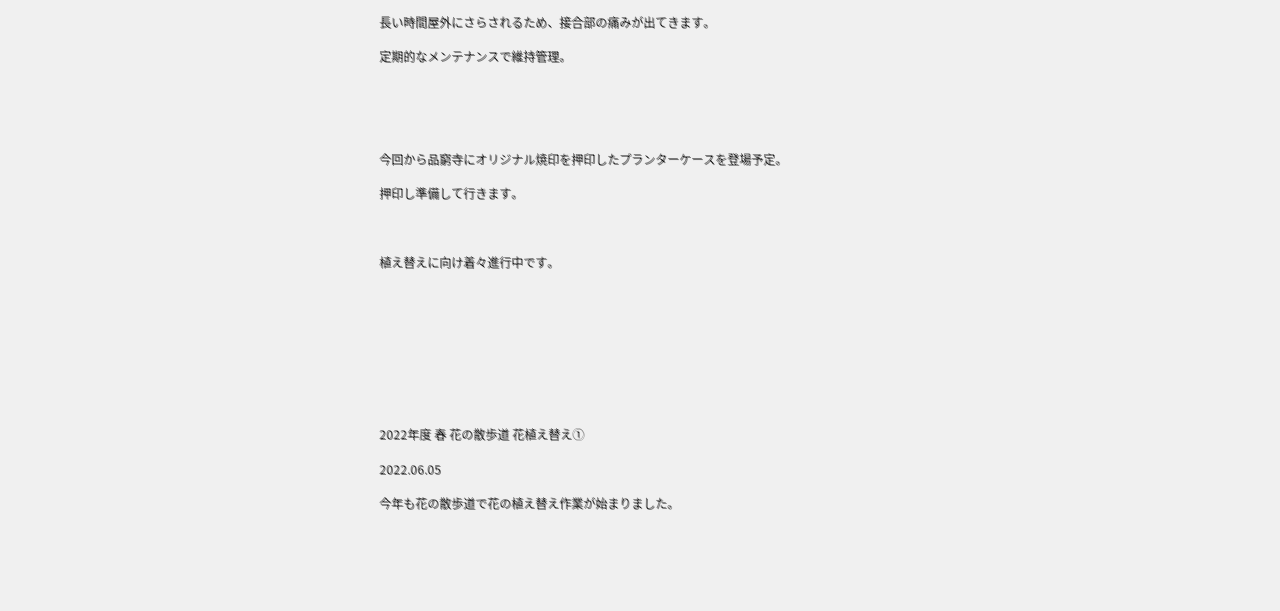長い時間屋外にさらされるため、接合部の痛みが出てきます。

定期的なメンテナンスで維持管理。





今回から品窮寺にオリジナル焼印を押印したプランターケースを登場予定。

押印し準備して行きます。



植え替えに向け着々進行中です。









2022年度 春 花の散歩道 花植え替え①

2022.06.05

今年も花の散歩道で花の植え替え作業が始まりました。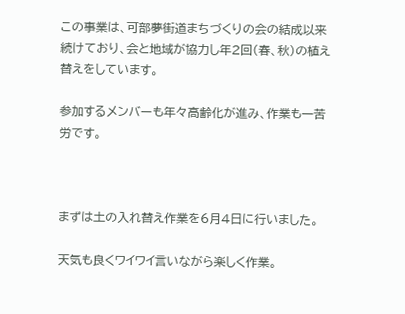この事業は、可部夢街道まちづくりの会の結成以来続けており、会と地域が協力し年2回(春、秋)の植え替えをしています。

参加するメンバーも年々高齢化が進み、作業も一苦労です。



まずは土の入れ替え作業を6月4日に行いました。

天気も良くワイワイ言いながら楽しく作業。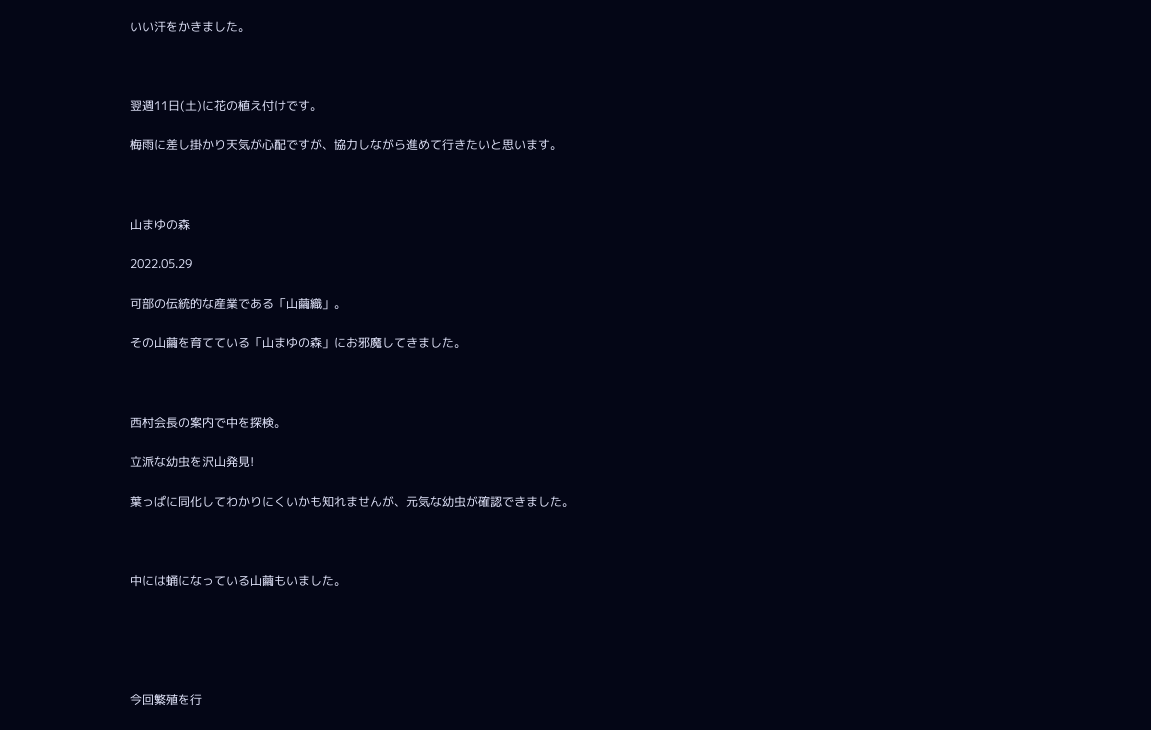いい汗をかきました。



翌週11日(土)に花の植え付けです。

梅雨に差し掛かり天気が心配ですが、協力しながら進めて行きたいと思います。



山まゆの森

2022.05.29

可部の伝統的な産業である「山繭織」。

その山繭を育てている「山まゆの森」にお邪魔してきました。



西村会長の案内で中を探検。

立派な幼虫を沢山発見!

葉っぱに同化してわかりにくいかも知れませんが、元気な幼虫が確認できました。



中には蛹になっている山繭もいました。





今回繁殖を行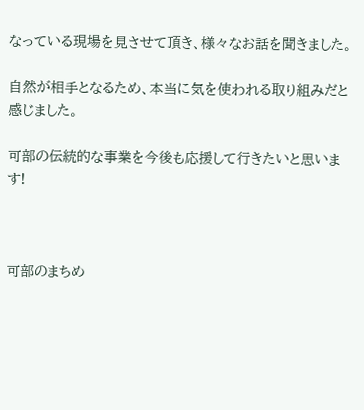なっている現場を見させて頂き、様々なお話を聞きました。

自然が相手となるため、本当に気を使われる取り組みだと感じました。

可部の伝統的な事業を今後も応援して行きたいと思います!



可部のまちめ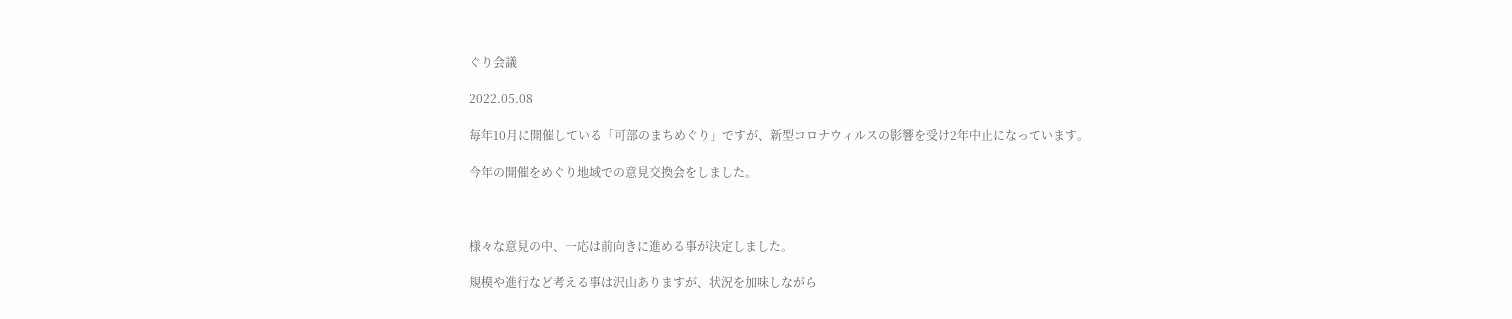ぐり会議

2022.05.08

毎年10月に開催している「可部のまちめぐり」ですが、新型コロナウィルスの影響を受け2年中止になっています。

今年の開催をめぐり地域での意見交換会をしました。



様々な意見の中、一応は前向きに進める事が決定しました。

規模や進行など考える事は沢山ありますが、状況を加味しながら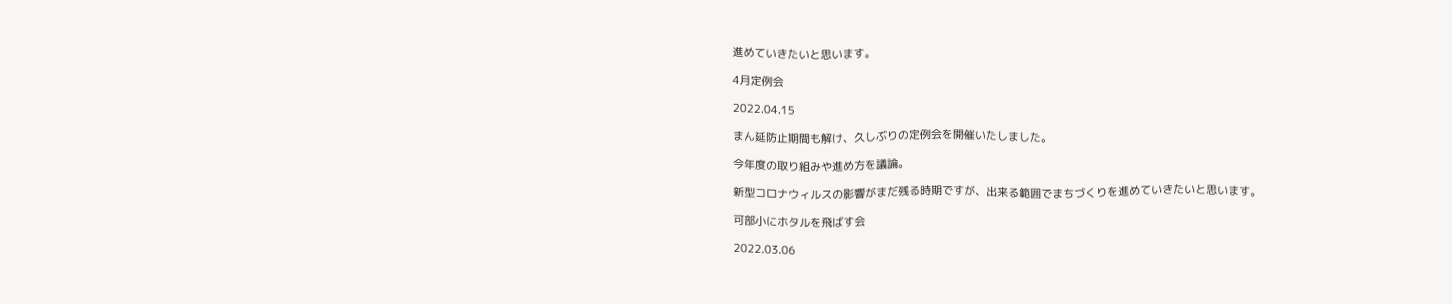進めていきたいと思います。

4月定例会

2022.04.15

まん延防止期間も解け、久しぶりの定例会を開催いたしました。

今年度の取り組みや進め方を議論。

新型コロナウィルスの影響がまだ残る時期ですが、出来る範囲でまちづくりを進めていきたいと思います。

可部小にホタルを飛ばす会

2022.03.06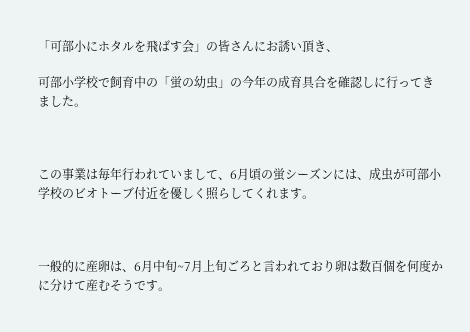「可部小にホタルを飛ばす会」の皆さんにお誘い頂き、

可部小学校で飼育中の「蛍の幼虫」の今年の成育具合を確認しに行ってきました。



この事業は毎年行われていまして、6月頃の蛍シーズンには、成虫が可部小学校のビオトーブ付近を優しく照らしてくれます。



一般的に産卵は、6月中旬~7月上旬ごろと言われており卵は数百個を何度かに分けて産むそうです。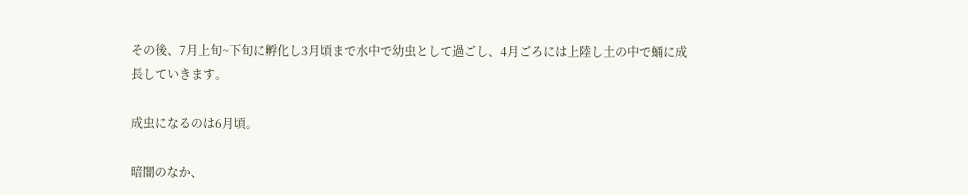その後、7月上旬~下旬に孵化し3月頃まで水中で幼虫として過ごし、4月ごろには上陸し土の中で蛹に成長していきます。

成虫になるのは6月頃。

暗闇のなか、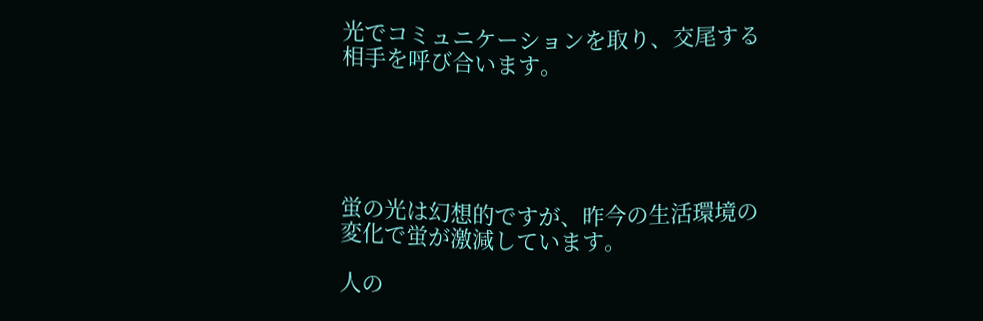光でコミュニケーションを取り、交尾する相手を呼び合います。





蛍の光は幻想的ですが、昨今の生活環境の変化で蛍が激減しています。

人の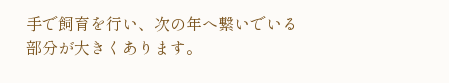手で飼育を行い、次の年へ繋いでいる部分が大きくあります。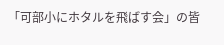「可部小にホタルを飛ばす会」の皆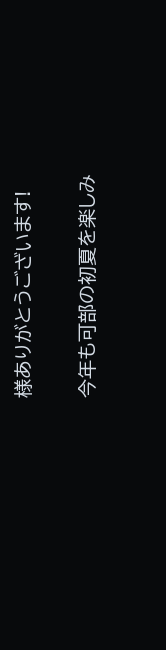様ありがとうございます!

今年も可部の初夏を楽しみ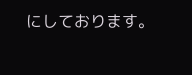にしております。